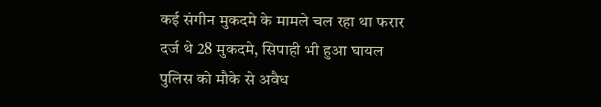कई संगीन मुकदमे के मामले चल रहा था फरार
दर्ज थे 28 मुकदमे, सिपाही भी हुआ घायल
पुलिस को मौके से अवैध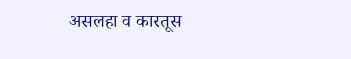असलहा व कारतूस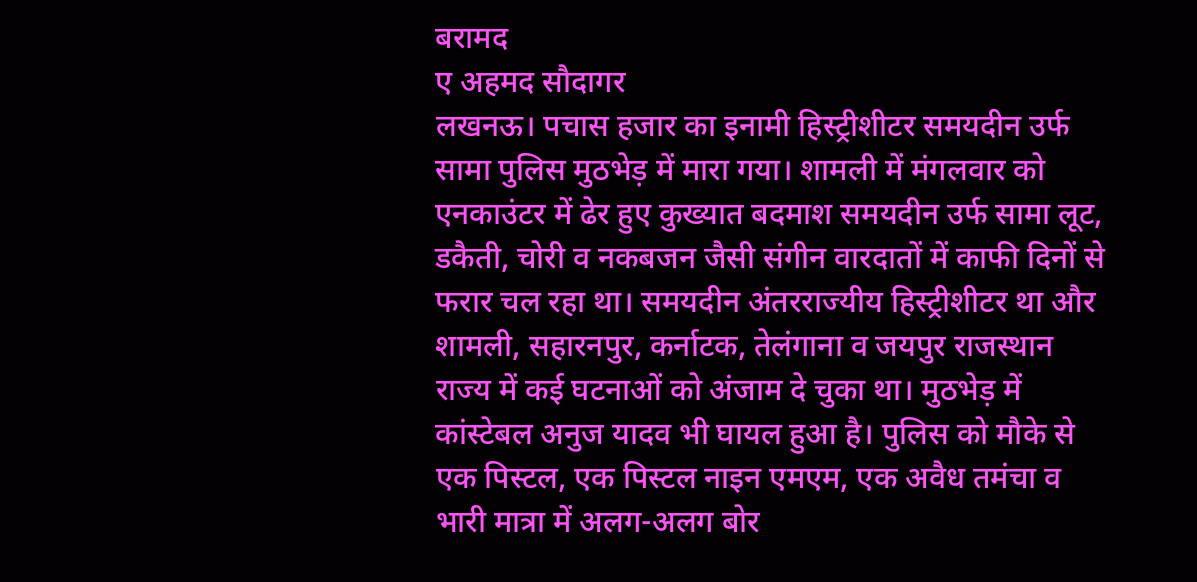बरामद
ए अहमद सौदागर
लखनऊ। पचास हजार का इनामी हिस्ट्रीशीटर समयदीन उर्फ सामा पुलिस मुठभेड़ में मारा गया। शामली में मंगलवार को एनकाउंटर में ढेर हुए कुख्यात बदमाश समयदीन उर्फ सामा लूट, डकैती, चोरी व नकबजन जैसी संगीन वारदातों में काफी दिनों से फरार चल रहा था। समयदीन अंतरराज्यीय हिस्ट्रीशीटर था और शामली, सहारनपुर, कर्नाटक, तेलंगाना व जयपुर राजस्थान राज्य में कई घटनाओं को अंजाम दे चुका था। मुठभेड़ में कांस्टेबल अनुज यादव भी घायल हुआ है। पुलिस को मौके से एक पिस्टल, एक पिस्टल नाइन एमएम, एक अवैध तमंचा व भारी मात्रा में अलग-अलग बोर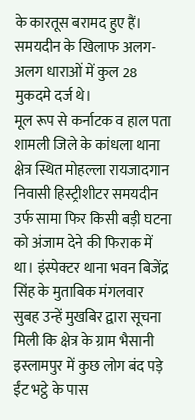के कारतूस बरामद हुए हैं। समयदीन के खिलाफ अलग-अलग धाराओं में कुल 28 मुकदमे दर्ज थे।
मूल रूप से कर्नाटक व हाल पता शामली जिले के कांधला थाना क्षेत्र स्थित मोहल्ला रायजादगान निवासी हिस्ट्रीशीटर समयदीन उर्फ सामा फिर किसी बड़ी घटना को अंजाम देने की फिराक में था। इंस्पेक्टर थाना भवन बिजेंद्र सिंह के मुताबिक मंगलवार सुबह उन्हें मुखबिर द्वारा सूचना मिली कि क्षेत्र के ग्राम भैसानी इस्लामपुर में कुछ लोग बंद पड़े ईंट भट्ठे के पास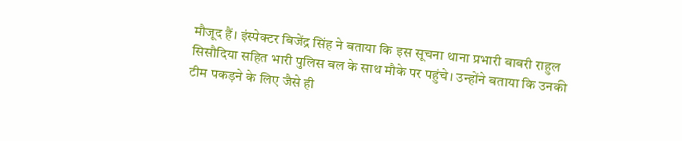मौजूद हैं। इंस्पेक्टर बिजेंद्र सिंह ने बताया कि इस सूचना थाना प्रभारी बाबरी राहुल सिसौदिया सहित भारी पुलिस बल के साथ मौके पर पहुंचे। उन्होंने बताया कि उनकी टीम पकड़ने के लिए जैसे ही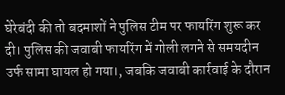घेरेबंदी की तो बदमाशों ने पुलिस टीम पर फायरिंग शुरू कर दी। पुलिस की जवाबी फायरिंग में गोली लगने से समयदीन उर्फ सामा घायल हो गया।, जबकि जवाबी कार्रवाई के दौरान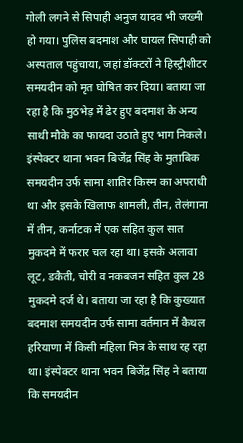गोली लगने से सिपाही अनुज यादव भी जख्मी हो गया। पुलिस बदमाश और घायल सिपाही को अस्पताल पहुंचाया, जहां डॉक्टरों ने हिस्ट्रीशीटर समयदीन को मृत घोषित कर दिया। बताया जा रहा है कि मुठभेड़ में ढेर हुए बदमाश के अन्य साथी मौके का फायदा उठाते हुए भाग निकले।
इंस्पेक्टर थाना भवन बिजेंद्र सिंह के मुताबिक समयदीन उर्फ सामा शातिर किस्म का अपराधी था और इसके खिलाफ शामली, तीन, तेलंगाना में तीन, कर्नाटक में एक सहित कुल सात मुकदमे में फरार चल रहा था। इसके अलावा लूट, डकैती, चोरी व नकबजन सहित कुल 28 मुकदमे दर्ज थे। बताया जा रहा है कि कुख्यात बदमाश समयदीन उर्फ सामा वर्तमान में कैथल हरियाणा में किसी महिला मित्र के साथ रह रहा था। इंस्पेक्टर थाना भवन बिजेंद्र सिंह ने बताया कि समयदीन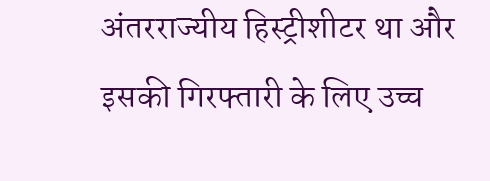अंतरराज्यीय हिस्ट्रीशीटर था और इसकी गिरफ्तारी के लिए उच्च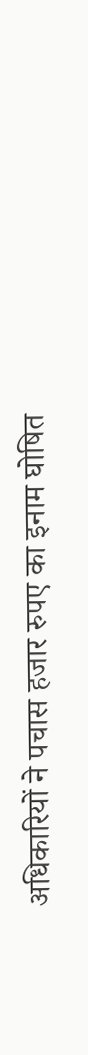अधिकारियों ने पचास हजार रुपए का इनाम घोषित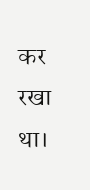कर रखा था।